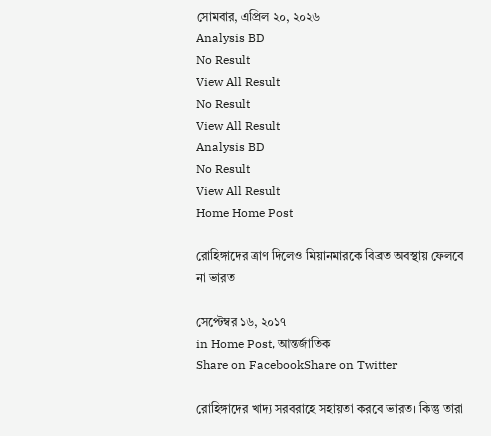সোমবার, এপ্রিল ২০, ২০২৬
Analysis BD
No Result
View All Result
No Result
View All Result
Analysis BD
No Result
View All Result
Home Home Post

রোহিঙ্গাদের ত্রাণ দিলেও মিয়ানমারকে বিব্রত অবস্থায় ফেলবে না ভারত

সেপ্টেম্বর ১৬, ২০১৭
in Home Post, আন্তর্জাতিক
Share on FacebookShare on Twitter

রোহিঙ্গাদের খাদ্য সরবরাহে সহায়তা করবে ভারত। কিন্তু তারা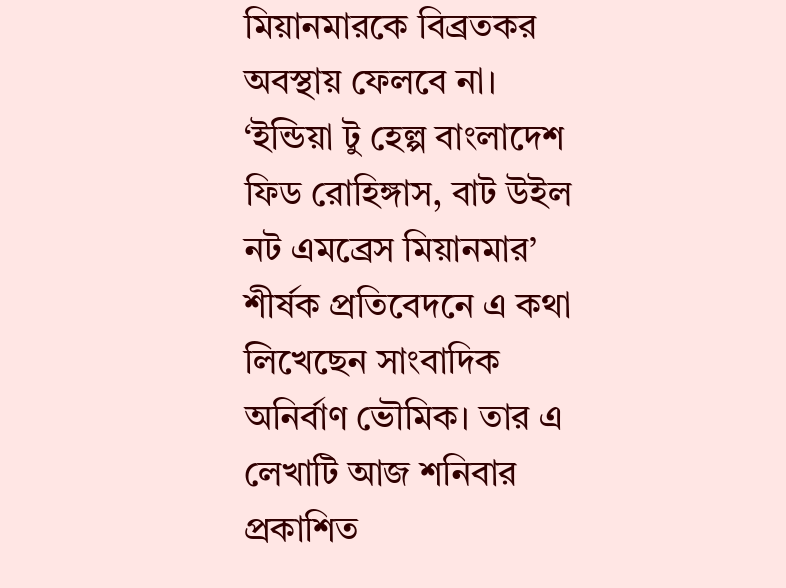মিয়ানমারকে বিব্রতকর অবস্থায় ফেলবে না। ‘ইন্ডিয়া টু হেল্প বাংলাদেশ ফিড রোহিঙ্গাস, বাট উইল নট এমব্রেস মিয়ানমার’ শীর্ষক প্রতিবেদনে এ কথা লিখেছেন সাংবাদিক অনির্বাণ ভৌমিক। তার এ লেখাটি আজ শনিবার প্রকাশিত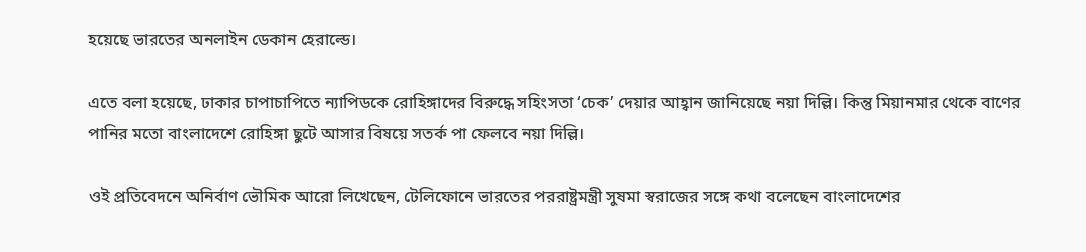হয়েছে ভারতের অনলাইন ডেকান হেরাল্ডে।

এতে বলা হয়েছে, ঢাকার চাপাচাপিতে ন্যাপিডকে রোহিঙ্গাদের বিরুদ্ধে সহিংসতা ‘চেক’ দেয়ার আহ্বান জানিয়েছে নয়া দিল্লি। কিন্তু মিয়ানমার থেকে বাণের পানির মতো বাংলাদেশে রোহিঙ্গা ছুটে আসার বিষয়ে সতর্ক পা ফেলবে নয়া দিল্লি।

ওই প্রতিবেদনে অনির্বাণ ভৌমিক আরো লিখেছেন, টেলিফোনে ভারতের পররাষ্ট্রমন্ত্রী সুষমা স্বরাজের সঙ্গে কথা বলেছেন বাংলাদেশের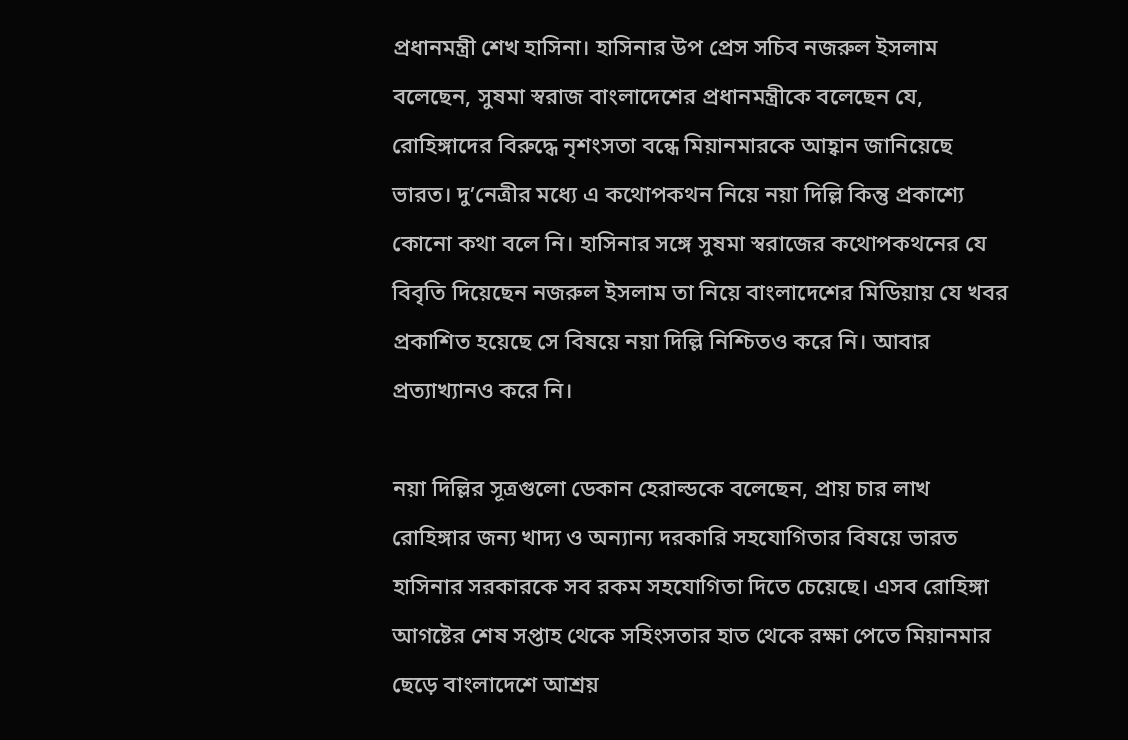প্রধানমন্ত্রী শেখ হাসিনা। হাসিনার উপ প্রেস সচিব নজরুল ইসলাম বলেছেন, সুষমা স্বরাজ বাংলাদেশের প্রধানমন্ত্রীকে বলেছেন যে, রোহিঙ্গাদের বিরুদ্ধে নৃশংসতা বন্ধে মিয়ানমারকে আহ্বান জানিয়েছে ভারত। দু’নেত্রীর মধ্যে এ কথোপকথন নিয়ে নয়া দিল্লি কিন্তু প্রকাশ্যে কোনো কথা বলে নি। হাসিনার সঙ্গে সুষমা স্বরাজের কথোপকথনের যে বিবৃতি দিয়েছেন নজরুল ইসলাম তা নিয়ে বাংলাদেশের মিডিয়ায় যে খবর প্রকাশিত হয়েছে সে বিষয়ে নয়া দিল্লি নিশ্চিতও করে নি। আবার প্রত্যাখ্যানও করে নি।

নয়া দিল্লির সূত্রগুলো ডেকান হেরাল্ডকে বলেছেন, প্রায় চার লাখ রোহিঙ্গার জন্য খাদ্য ও অন্যান্য দরকারি সহযোগিতার বিষয়ে ভারত হাসিনার সরকারকে সব রকম সহযোগিতা দিতে চেয়েছে। এসব রোহিঙ্গা আগষ্টের শেষ সপ্তাহ থেকে সহিংসতার হাত থেকে রক্ষা পেতে মিয়ানমার ছেড়ে বাংলাদেশে আশ্রয়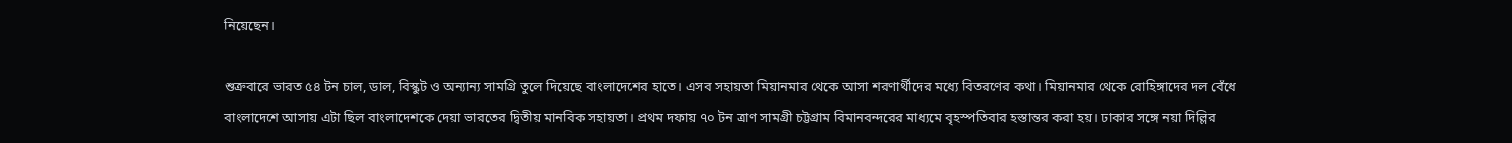নিয়েছেন।

শুক্রবারে ভারত ৫৪ টন চাল, ডাল, বিস্কুট ও অন্যান্য সামগ্রি তুলে দিয়েছে বাংলাদেশের হাতে। এসব সহায়তা মিয়ানমার থেকে আসা শরণার্থীদের মধ্যে বিতরণের কথা। মিয়ানমার থেকে রোহিঙ্গাদের দল বেঁধে বাংলাদেশে আসায় এটা ছিল বাংলাদেশকে দেয়া ভারতের দ্বিতীয় মানবিক সহায়তা। প্রথম দফায় ৭০ টন ত্রাণ সামগ্রী চট্টগ্রাম বিমানবন্দরের মাধ্যমে বৃহস্পতিবার হস্তান্তর করা হয়। ঢাকার সঙ্গে নয়া দিল্লির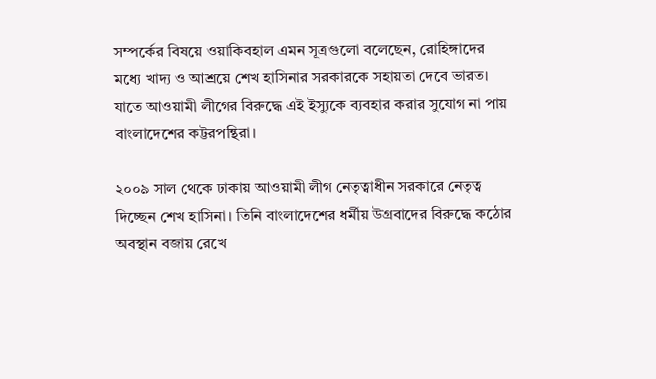সম্পর্কের বিষয়ে ওয়াকিবহাল এমন সূত্রগুলো বলেছেন, রোহিঙ্গাদের মধ্যে খাদ্য ও আশ্রয়ে শেখ হাসিনার সরকারকে সহায়তা দেবে ভারত। যাতে আওয়ামী লীগের বিরুদ্ধে এই ইস্যুকে ব্যবহার করার সুযোগ না পায় বাংলাদেশের কট্টরপন্থিরা।

২০০৯ সাল থেকে ঢাকায় আওয়ামী লীগ নেতৃত্বাধীন সরকারে নেতৃত্ব দিচ্ছেন শেখ হাসিনা। তিনি বাংলাদেশের ধর্মীয় উগ্রবাদের বিরুদ্ধে কঠোর অবস্থান বজায় রেখে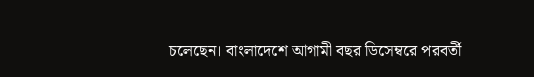চলেছেন। বাংলাদেশে আগামী বছর ডিসেম্বরে পরবর্তী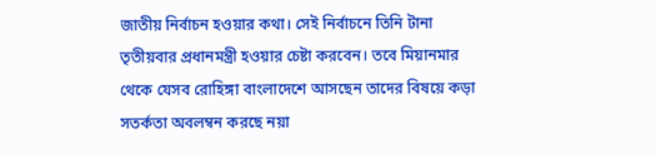জাতীয় নির্বাচন হওয়ার কথা। সেই নির্বাচনে তিনি টানা তৃতীয়বার প্রধানমন্ত্রী হওয়ার চেষ্টা করবেন। তবে মিয়ানমার থেকে যেসব রোহিঙ্গা বাংলাদেশে আসছেন তাদের বিষয়ে কড়া সতর্কতা অবলম্বন করছে নয়া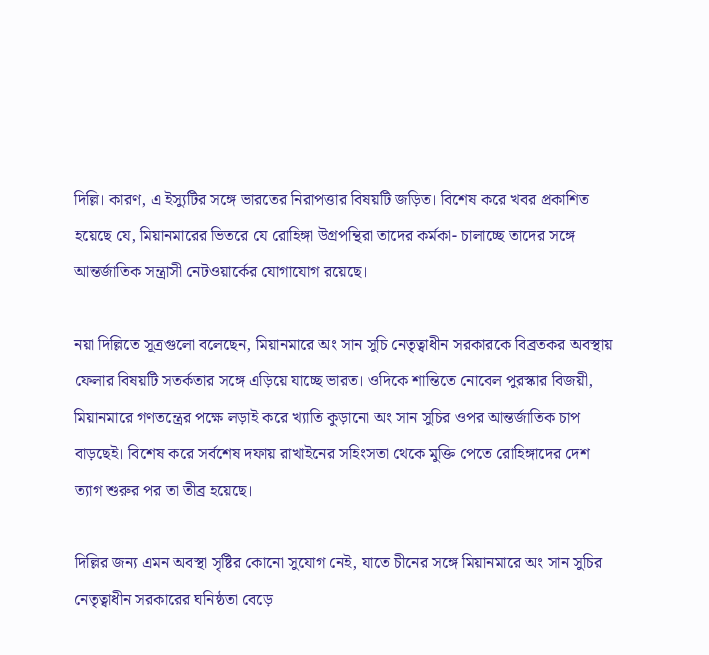দিল্লি। কারণ, এ ইস্যুটির সঙ্গে ভারতের নিরাপত্তার বিষয়টি জড়িত। বিশেষ করে খবর প্রকাশিত হয়েছে যে, মিয়ানমারের ভিতরে যে রোহিঙ্গা উগ্রপন্থিরা তাদের কর্মকা- চালাচ্ছে তাদের সঙ্গে আন্তর্জাতিক সন্ত্রাসী নেটওয়ার্কের যোগাযোগ রয়েছে।

নয়া দিল্লিতে সূত্রগুলো বলেছেন, মিয়ানমারে অং সান সুচি নেতৃত্বাধীন সরকারকে বিব্রতকর অবস্থায় ফেলার বিষয়টি সতর্কতার সঙ্গে এড়িয়ে যাচ্ছে ভারত। ওদিকে শান্তিতে নোবেল পুরস্কার বিজয়ী, মিয়ানমারে গণতন্ত্রের পক্ষে লড়াই করে খ্যাতি কুড়ানো অং সান সুচির ওপর আন্তর্জাতিক চাপ বাড়ছেই। বিশেষ করে সর্বশেষ দফায় রাখাইনের সহিংসতা থেকে মুক্তি পেতে রোহিঙ্গাদের দেশ ত্যাগ শুরুর পর তা তীব্র হয়েছে।

দিল্লির জন্য এমন অবস্থা সৃষ্টির কোনো সুযোগ নেই, যাতে চীনের সঙ্গে মিয়ানমারে অং সান সুচির নেতৃত্বাধীন সরকারের ঘনিষ্ঠতা বেড়ে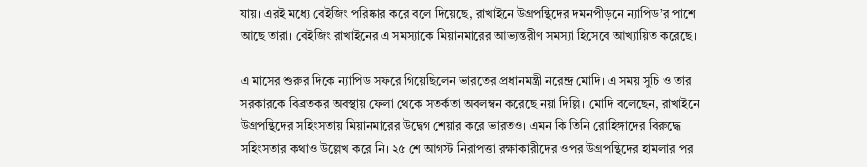যায়। এরই মধ্যে বেইজিং পরিষ্কার করে বলে দিয়েছে, রাখাইনে উগ্রপন্থিদের দমনপীড়নে ন্যাপিড’র পাশে আছে তারা। বেইজিং রাখাইনের এ সমস্যাকে মিয়ানমারের আভ্যন্তরীণ সমস্যা হিসেবে আখ্যায়িত করেছে।

এ মাসের শুরুর দিকে ন্যাপিড সফরে গিয়েছিলেন ভারতের প্রধানমন্ত্রী নরেন্দ্র মোদি। এ সময় সুচি ও তার সরকারকে বিব্রতকর অবস্থায় ফেলা থেকে সতর্কতা অবলম্বন করেছে নয়া দিল্লি। মোদি বলেছেন, রাখাইনে উগ্রপন্থিদের সহিংসতায় মিয়ানমারের উদ্বেগ শেয়ার করে ভারতও। এমন কি তিনি রোহিঙ্গাদের বিরুদ্ধে সহিংসতার কথাও উল্লেখ করে নি। ২৫ শে আগস্ট নিরাপত্তা রক্ষাকারীদের ওপর উগ্রপন্থিদের হামলার পর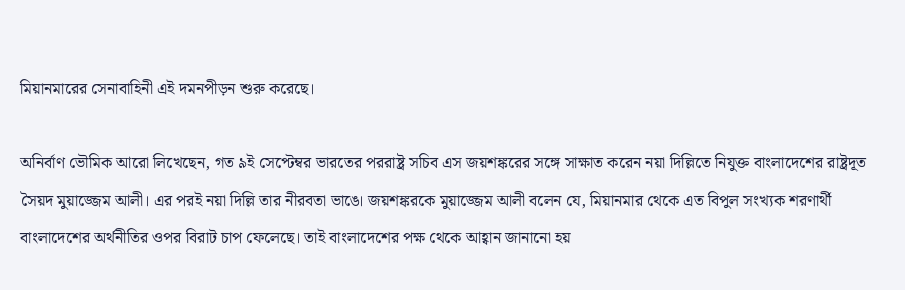মিয়ানমারের সেনাবাহিনী এই দমনপীড়ন শুরু করেছে।

অনির্বাণ ভৌমিক আরো লিখেছেন, গত ৯ই সেপ্টেম্বর ভারতের পররাষ্ট্র সচিব এস জয়শঙ্করের সঙ্গে সাক্ষাত করেন নয়া দিল্লিতে নিযুক্ত বাংলাদেশের রাষ্ট্রদূত সৈয়দ মুয়াজ্জেম আলী। এর পরই নয়া দিল্লি তার নীরবতা ভাঙে। জয়শঙ্করকে মুয়াজ্জেম আলী বলেন যে, মিয়ানমার থেকে এত বিপুল সংখ্যক শরণার্থী বাংলাদেশের অর্থনীতির ওপর বিরাট চাপ ফেলেছে। তাই বাংলাদেশের পক্ষ থেকে আহ্বান জানানো হয়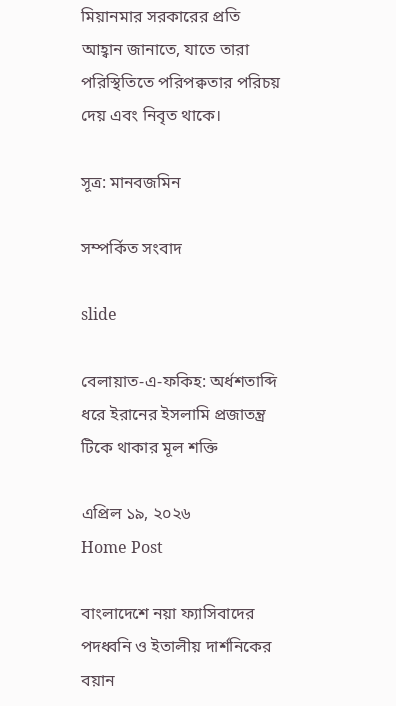মিয়ানমার সরকারের প্রতি আহ্বান জানাতে, যাতে তারা পরিস্থিতিতে পরিপক্বতার পরিচয় দেয় এবং নিবৃত থাকে।

সূত্র: মানবজমিন

সম্পর্কিত সংবাদ

slide

বেলায়াত-এ-ফকিহ: অর্ধশতাব্দি ধরে ইরানের ইসলামি প্রজাতন্ত্র টিকে থাকার মূল শক্তি

এপ্রিল ১৯, ২০২৬
Home Post

বাংলাদেশে নয়া ফ্যাসিবাদের পদধ্বনি ও ইতালীয় দার্শনিকের বয়ান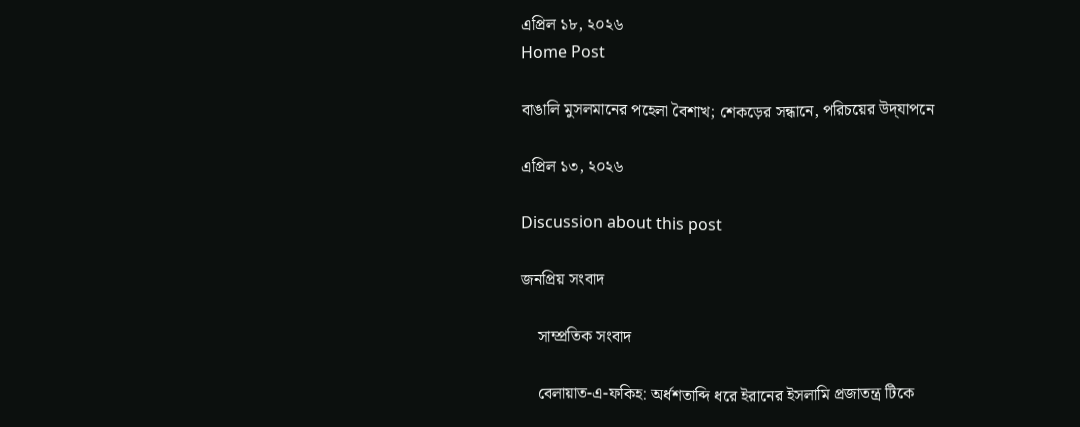এপ্রিল ১৮, ২০২৬
Home Post

বাঙালি মুসলমানের পহেলা বৈশাখ; শেকড়ের সন্ধানে, পরিচয়ের উদ্‌যাপনে

এপ্রিল ১৩, ২০২৬

Discussion about this post

জনপ্রিয় সংবাদ

    সাম্প্রতিক সংবাদ

    বেলায়াত-এ-ফকিহ: অর্ধশতাব্দি ধরে ইরানের ইসলামি প্রজাতন্ত্র টিকে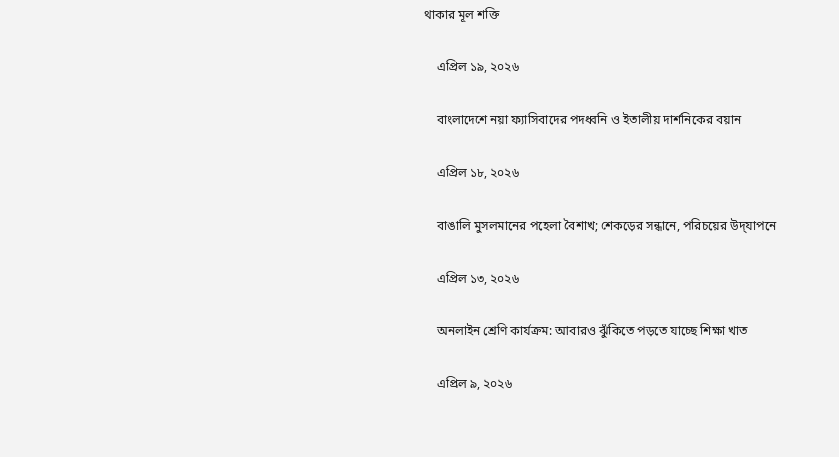থাকার মূল শক্তি

    এপ্রিল ১৯, ২০২৬

    বাংলাদেশে নয়া ফ্যাসিবাদের পদধ্বনি ও ইতালীয় দার্শনিকের বয়ান

    এপ্রিল ১৮, ২০২৬

    বাঙালি মুসলমানের পহেলা বৈশাখ; শেকড়ের সন্ধানে, পরিচয়ের উদ্‌যাপনে

    এপ্রিল ১৩, ২০২৬

    অনলাইন শ্রেণি কার্যক্রম: আবারও ঝুঁকিতে পড়তে যাচ্ছে শিক্ষা খাত

    এপ্রিল ৯, ২০২৬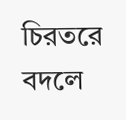চিরতরে বদলে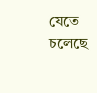যেতে চলেছে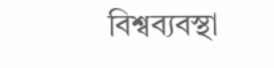বিশ্বব্যবস্থা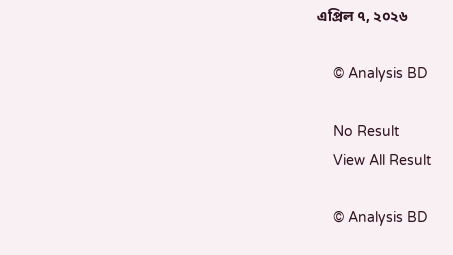এপ্রিল ৭, ২০২৬

    © Analysis BD

    No Result
    View All Result

    © Analysis BD